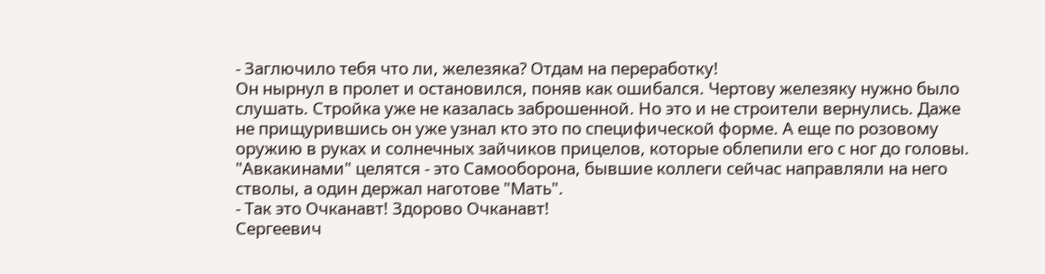- Заглючило тебя что ли, железяка? Отдам на переработку!
Он нырнул в пролет и остановился, поняв как ошибался. Чертову железяку нужно было слушать. Стройка уже не казалась заброшенной. Но это и не строители вернулись. Даже не прищурившись он уже узнал кто это по специфической форме. А еще по розовому оружию в руках и солнечных зайчиков прицелов, которые облепили его с ног до головы. "Авкакинами" целятся - это Самооборона, бывшие коллеги сейчас направляли на него стволы, а один держал наготове "Мать".
- Так это Очканавт! Здорово Очканавт!
Сергеевич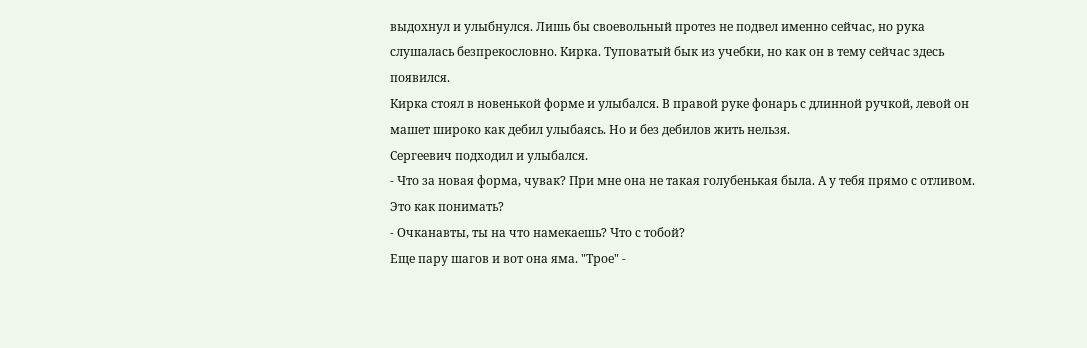выдохнул и улыбнулся. Лишь бы своевольный протез не подвел именно сейчас, но рука слушалась безпрекословно. Кирка. Туповатый бык из учебки, но как он в тему сейчас здесь появился.
Кирка стоял в новенькой форме и улыбался. В правой руке фонарь с длинной ручкой, левой он машет широко как дебил улыбаясь. Но и без дебилов жить нельзя.
Сергеевич подходил и улыбался.
- Что за новая форма, чувак? При мне она не такая голубенькая была. А у тебя прямо с отливом. Это как понимать?
- Очканавты, ты на что намекаешь? Что с тобой?
Еще пару шагов и вот она яма. "Трое" -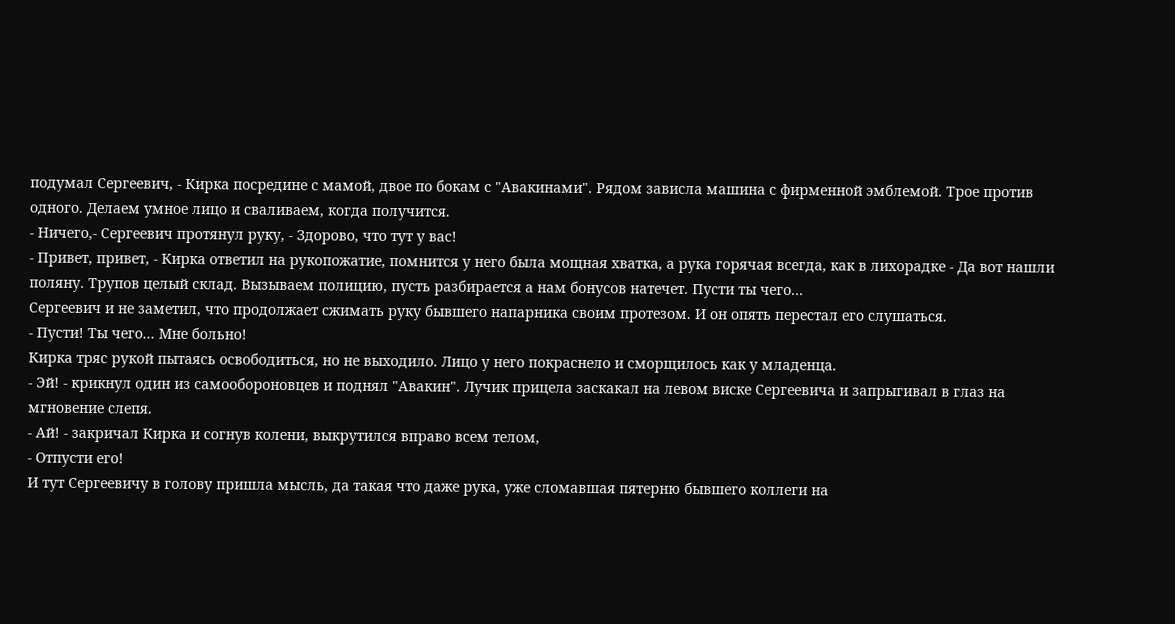подумал Сергеевич, - Кирка посредине с мамой, двое по бокам с "Авакинами". Рядом зависла машина с фирменной эмблемой. Трое против одного. Делаем умное лицо и сваливаем, когда получится.
- Ничего,- Сергеевич протянул руку, - Здорово, что тут у вас!
- Привет, привет, - Кирка ответил на рукопожатие, помнится у него была мощная хватка, а рука горячая всегда, как в лихорадке - Да вот нашли поляну. Трупов целый склад. Вызываем полицию, пусть разбирается а нам бонусов натечет. Пусти ты чего...
Сергеевич и не заметил, что продолжает сжимать руку бывшего напарника своим протезом. И он опять перестал его слушаться.
- Пусти! Ты чего... Мне больно!
Кирка тряс рукой пытаясь освободиться, но не выходило. Лицо у него покраснело и сморщилось как у младенца.
- Эй! - крикнул один из самообороновцев и поднял "Авакин". Лучик прицела заскакал на левом виске Сергеевича и запрыгивал в глаз на мгновение слепя.
- Ай! - закричал Кирка и согнув колени, выкрутился вправо всем телом,
- Отпусти его!
И тут Сергеевичу в голову пришла мысль, да такая что даже рука, уже сломавшая пятерню бывшего коллеги на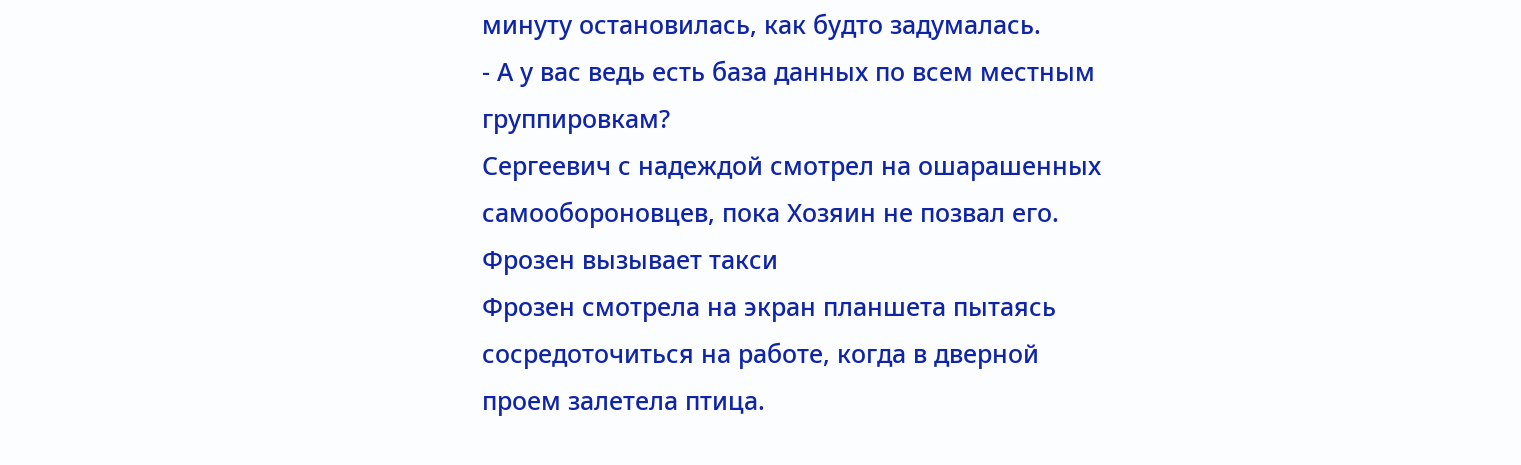минуту остановилась, как будто задумалась.
- А у вас ведь есть база данных по всем местным группировкам?
Сергеевич с надеждой смотрел на ошарашенных самообороновцев, пока Хозяин не позвал его.
Фрозен вызывает такси
Фрозен смотрела на экран планшета пытаясь сосредоточиться на работе, когда в дверной проем залетела птица.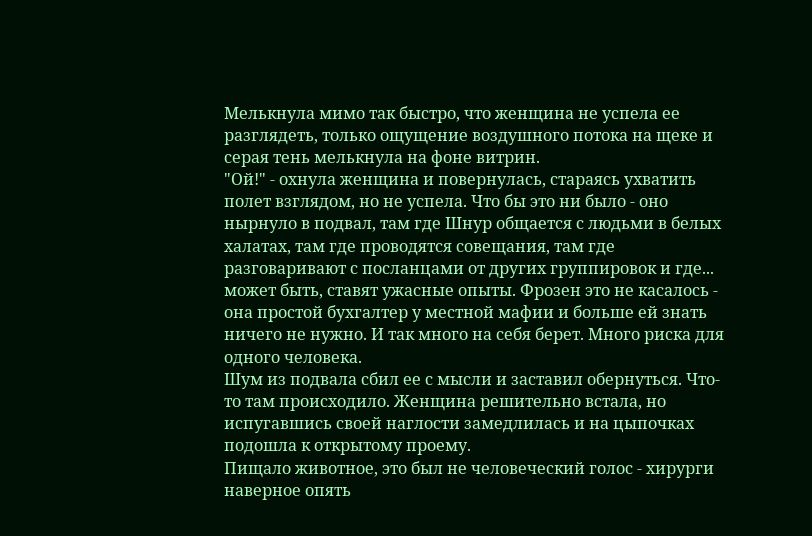Мелькнула мимо так быстро, что женщина не успела ее разглядеть, только ощущение воздушного потока на щеке и серая тень мелькнула на фоне витрин.
"Ой!" - охнула женщина и повернулась, стараясь ухватить полет взглядом, но не успела. Что бы это ни было - оно нырнуло в подвал, там где Шнур общается с людьми в белых халатах, там где проводятся совещания, там где разговаривают с посланцами от других группировок и где... может быть, ставят ужасные опыты. Фрозен это не касалось - она простой бухгалтер у местной мафии и больше ей знать ничего не нужно. И так много на себя берет. Много риска для одного человека.
Шум из подвала сбил ее с мысли и заставил обернуться. Что-то там происходило. Женщина решительно встала, но испугавшись своей наглости замедлилась и на цыпочках подошла к открытому проему.
Пищало животное, это был не человеческий голос - хирурги наверное опять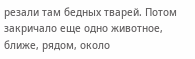резали там бедных тварей. Потом закричало еще одно животное, ближе, рядом, около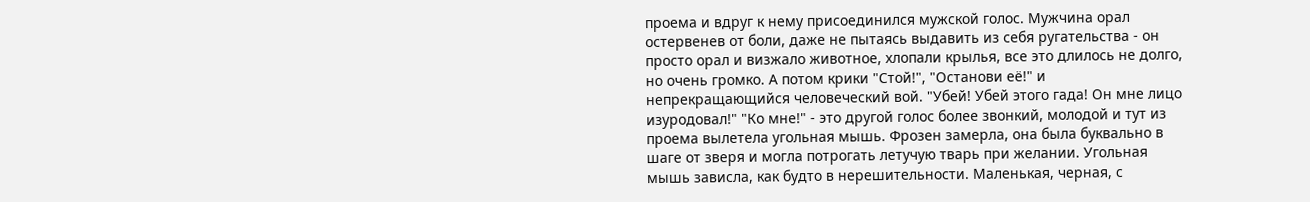проема и вдруг к нему присоединился мужской голос. Мужчина орал остервенев от боли, даже не пытаясь выдавить из себя ругательства - он просто орал и визжало животное, хлопали крылья, все это длилось не долго, но очень громко. А потом крики "Стой!", "Останови её!" и непрекращающийся человеческий вой. "Убей! Убей этого гада! Он мне лицо изуродовал!" "Ко мне!" - это другой голос более звонкий, молодой и тут из проема вылетела угольная мышь. Фрозен замерла, она была буквально в шаге от зверя и могла потрогать летучую тварь при желании. Угольная мышь зависла, как будто в нерешительности. Маленькая, черная, с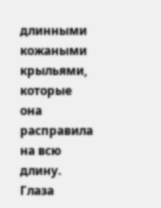длинными кожаными крыльями, которые она расправила на всю длину. Глаза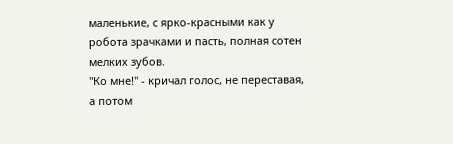маленькие, с ярко-красными как у робота зрачками и пасть, полная сотен мелких зубов.
"Ко мне!" - кричал голос, не переставая, а потом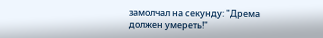замолчал на секунду: "Дрема должен умереть!"